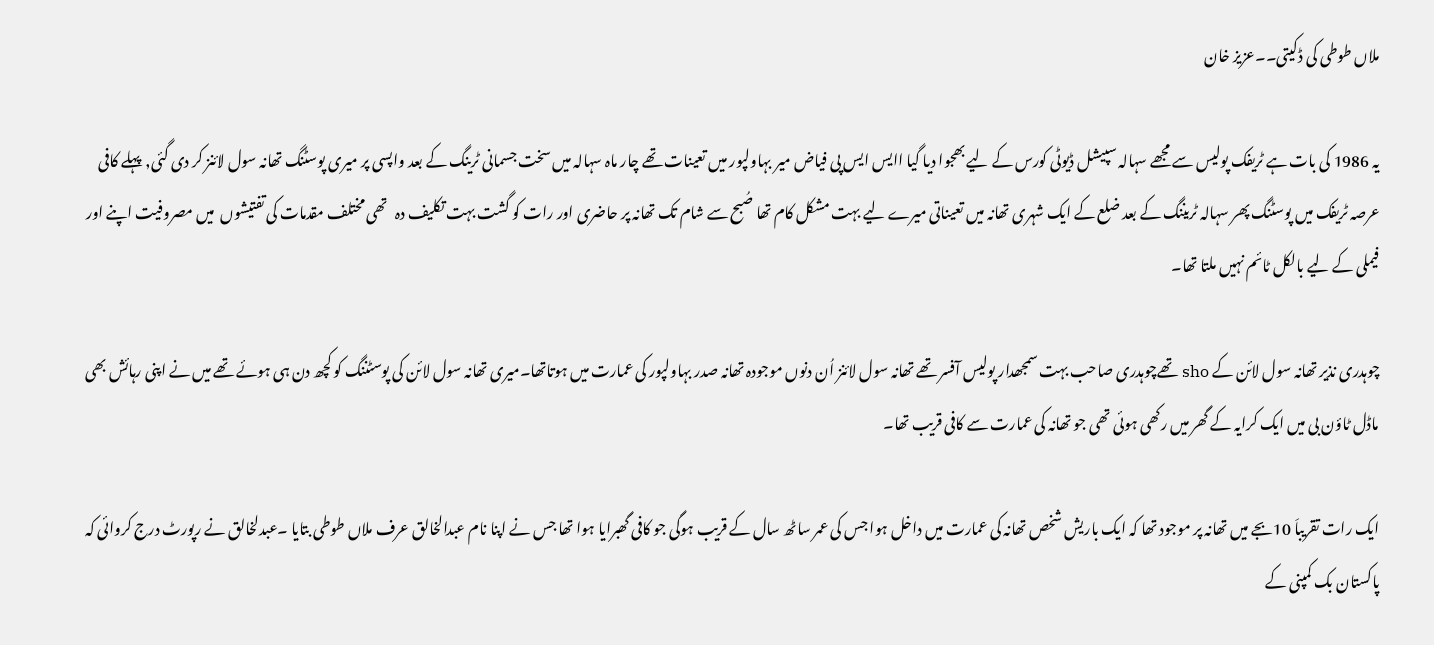ملاں طوطی کی ڈکیتی۔۔عزیز خان

یہ 1986 کی بات ہے ٹریفک پولیس سے مجھے سہالہ سپیشل ڈیوٹی کورس کے لیے بھجوا دیا گیا اایس ایس پی فیاض میر بہاولپور میں تعینات تھے چار ماہ سہالہ میں سخت جسمانی ٹرینگ کے بعد واپسی پر میری پوسٹنگ تھانہ سول لائنز کر دی گئی, پہلے کافی عرصہ ٹریفک میں پوسٹنگ پھر سہالہ ٹریننگ کے بعد ضلع کے ایک شہری تھانہ میں تعیناتی میرے لیے بہت مشکل کام تھا صُبح سے شام تک تھانہ پر حاضری اور رات کو گشت بہت تکلیف دہ   تھی مختلف مقدمات کی تفتیشوں  میں مصروفیت اپنے اور فیملی کے لیے بالکل ٹائم نہیں ملتا تھا۔

چوہدری نذیر تھانہ سول لائن کے sho تھےچوہدری صاحب بہت سمجھدار پولیس آفسر تھے تھانہ سول لائنز اُن دنوں موجودہ تھانہ صدر بہاولپور کی عمارت میں ہوتاتھا۔میری تھانہ سول لائن کی پوسٹننگ کو کچھ دن ہی ہوئے تھے میں نے اپنی رہائش بھی ماڈل ٹاؤن بی میں ایک کرایہ کے گھر میں رکھی ہوئی تھی جو تھانہ کی عمارت سے کافی قریب تھا۔

ایک رات تقریباَ 10بجے میں تھانہ پر موجود تھا کہ ایک باریش شخص تھانہ کی عمارت میں داخل ہوا جس کی عمر ساٹھ سال کے قریب ہوگی جو کافی گھبرایا ہوا تھا جس نے اپنا نام عبدالخالق عرف ملاں طوطی بتایا ۔عبدلخالق نے رپورٹ درج کروائی کہ پاکستان بک کمپنی کے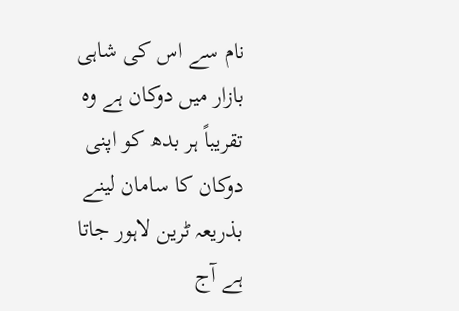نام سے اس کی شاہی بازار میں دوکان ہے وہ تقریباً ہر بدھ کو اپنی دوکان کا سامان لینے بذریعہ ٹرین لاہور جاتا ہے آج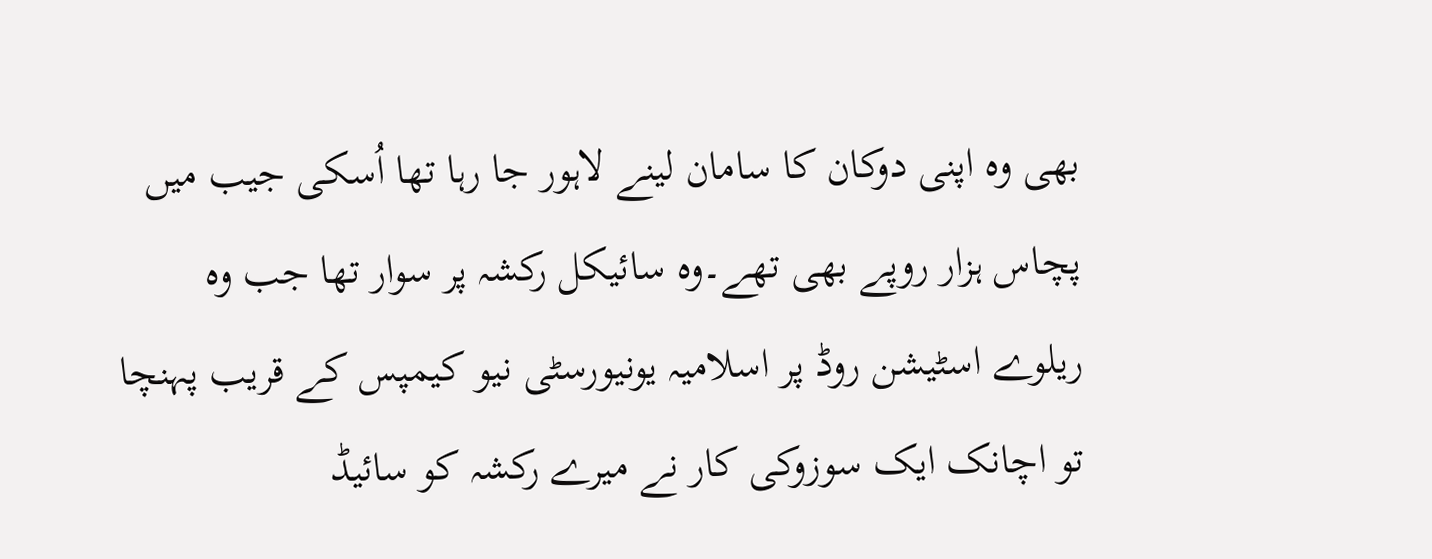بھی وہ اپنی دوکان کا سامان لینے لاہور جا رہا تھا اُسکی جیب میں پچاس ہزار روپے بھی تھے۔وہ سائیکل رکشہ پر سوار تھا جب وہ ریلوے اسٹیشن روڈ پر اسلامیہ یونیورسٹی نیو کیمپس کے قریب پہنچا تو اچانک ایک سوزوکی کار نے میرے رکشہ کو سائیڈ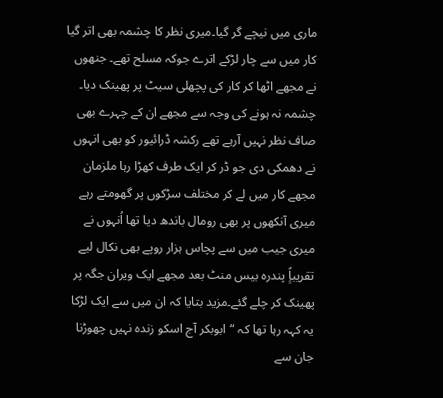ماری میں نیچے گر گیا۔میری نظر کا چشمہ بھی اتر گیا کار میں سے چار لڑکے اترے جوکہ مسلح تھے۔ جنھوں نے مجھے اٹھا کر کار کی پچھلی سیٹ پر پھینک دیا۔ چشمہ نہ ہونے کی وجہ سے مجھے ان کے چہرے بھی صاف نظر نہیں آرہے تھے رکشہ ڈرائیور کو بھی انہوں نے دھمکی دی جو ڈر کر ایک طرف کھڑا رہا ملزمان مجھے کار میں لے کر مختلف سڑکوں پر گھومتے رہے میری آنکھوں پر بھی رومال باندھ دیا تھا اُنہوں نے میری جیب میں سے پچاس ہزار روپے بھی نکال لیے تقریباًٍ پندرہ بیس منٹ بعد مجھے ایک ویران جگہ پر پھینک کر چلے گئے۔مزید بتایا کہ ان میں سے ایک لڑکا یہ کہہ رہا تھا کہ “ابوبکر آج اسکو زندہ نہیں چھوڑنا جان سے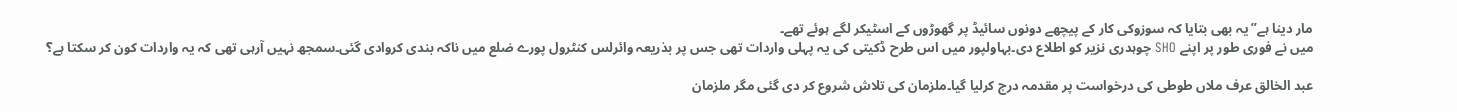مار دینا ہے”یہ بھی بتایا کہ سوزوکی کار کے پیچھے دونوں سائیڈ پر گھوڑوں کے اسٹیکر لگے ہوئے تھے۔
میں نے فوری طور پر اپنے SHO چوہدری نزیر کو اطلاع دی۔بہاولپور میں اس طرح ڈکیتی کی یہ پہلی واردات تھی جس پر بذریعہ وائرلس کنٹرول پورے ضلع میں ناکہ بندی کروادی گئی۔سمجھ نہیں آرہی تھی کہ یہ واردات کون کر سکتا ہے؟

عبد الخالق عرف ملاں طوطی کی درخواست پر مقدمہ درج کرلیا گیا۔ملزمان کی تلاش شروع کر دی گئی مگر ملزمان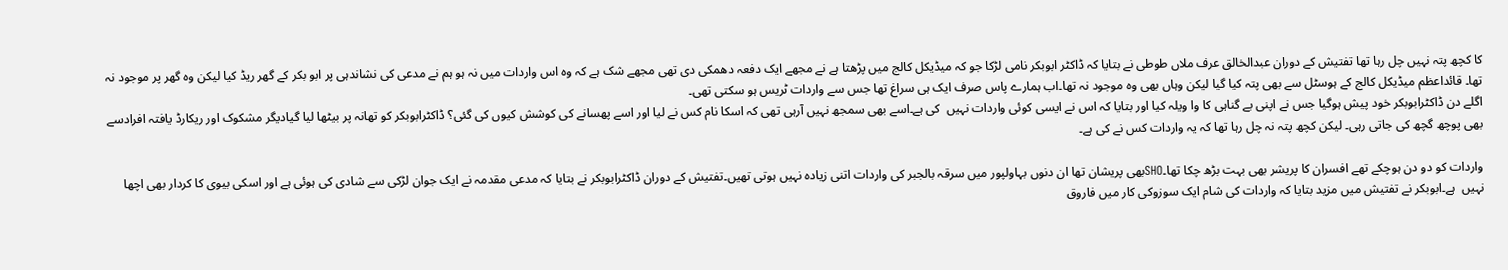کا کچھ پتہ نہیں چل رہا تھا تفتیش کے دوران عبدالخالق عرف ملاں طوطی نے بتایا کہ ڈاکٹر ابوبکر نامی لڑکا جو کہ میڈیکل کالج میں پڑھتا ہے نے مجھے ایک دفعہ دھمکی دی تھی مجھے شک ہے کہ وہ اس واردات میں نہ ہو ہم نے مدعی کی نشاندہی پر ابو بکر کے گھر ریڈ کیا لیکن وہ گھر پر موجود نہ تھا۔ قائداعظم میڈیکل کالج کے ہوسٹل سے بھی پتہ کیا گیا لیکن وہاں بھی وہ موجود نہ تھا۔اب ہمارے پاس صرف ایک ہی سراغ تھا جس سے واردات ٹریس ہو سکتی تھی۔
اگلے دن ڈاکٹرابوبکر خود پیش ہوگیا جس نے اپنی بے گناہی کا وا ویلہ کیا اور بتایا کہ اس نے ایسی کوئی واردات نہیں  کی ہے۔اسے بھی سمجھ نہیں آرہی تھی کہ اسکا نام کس نے لیا اور اسے پھسانے کی کوشش کیوں کی گئی؟ ڈاکٹرابوبکر کو تھانہ پر بیٹھا لیا گیادیگر مشکوک اور ریکارڈ یافتہ افرادسے بھی پوچھ گچھ کی جاتی رہی۔ لیکن کچھ پتہ نہ چل رہا تھا کہ یہ واردات کس نے کی ہے۔

واردات کو دو دن ہوچکے تھے افسران کا پریشر بھی بہت بڑھ چکا تھا۔SHOبھی پریشان تھا ان دنوں بہاولپور میں سرقہ بالجبر کی واردات اتنی زیادہ نہیں ہوتی تھیں۔تفتیش کے دوران ڈاکٹرابوبکر نے بتایا کہ مدعی مقدمہ نے ایک جوان لڑکی سے شادی کی ہوئی ہے اور اسکی بیوی کا کردار بھی اچھا نہیں  ہے۔ابوبکر نے تفتیش میں مزید بتایا کہ واردات کی شام ایک سوزوکی کار میں فاروق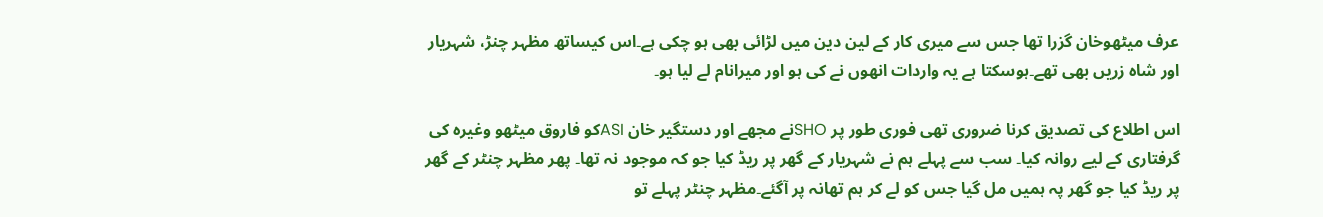عرف میٹھوخان گزرا تھا جس سے میری کار کے لین دین میں لڑائی بھی ہو چکی ہے۔اس کیساتھ مظہر چنڑ، شہریار اور شاہ زریں بھی تھے۔ہوسکتا ہے یہ واردات انھوں نے کی ہو اور میرانام لے لیا ہو۔

اس اطلاع کی تصدیق کرنا ضروری تھی فوری طور پر SHOنے مجھے اور دستگیر خان ASIکو فاروق میٹھو وغیرہ کی گرفتاری کے لیے روانہ کیا۔ سب سے پہلے ہم نے شہریار کے گھر پر ریڈ کیا جو کہ موجود نہ تھا۔ پھر مظہر چنٹر کے گھر پر ریڈ کیا جو گھر پہ ہمیں مل گیا جس کو لے کر ہم تھانہ پر آگئے۔مظہر چنٹر پہلے تو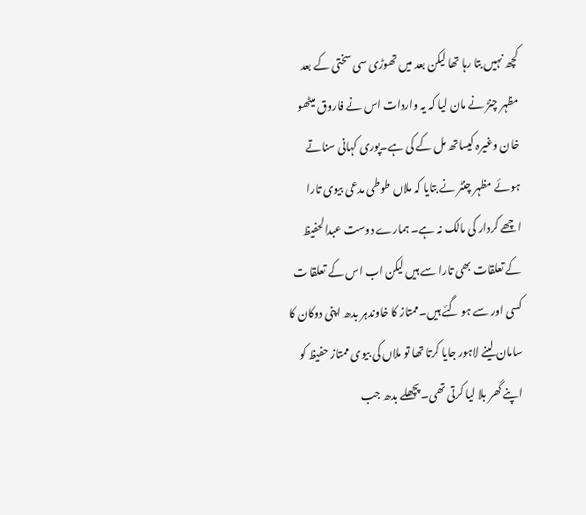کچھ نہیں بتا رہا تھا لیکن بعد میں تھوڑی سی سختی کے بعد مظہر چنڑ نے مان لیا کہ یہ واردات اس نے فاروق میٹھو خان وغیرہ کیساتھ مل کے کی ہے۔پوری کہانی سناتے ہوئے مظہر چنٹر نے بتایا کہ ملاں طوطی مدعی بیوی تارا اچھے کردار کی مالک نہ ہے۔ ہمارے دوست عبدالحفیظ کے تعلقات بھی تارا سے ہیں لیکن اب اس کے تعلقا ت کسی اور سے ہو گئے ہیں۔ممتاز کا خاوندہر بدھ اپنی دوکان کا سامان لینے لاہور جایا کرتا تھا تو ملاں کی بیوی ممتاز حفیظ کو اپنے گھر بلا لیا کرتی تھی۔ پچھلے بدھ جب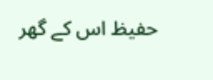حفیظ اس کے گھر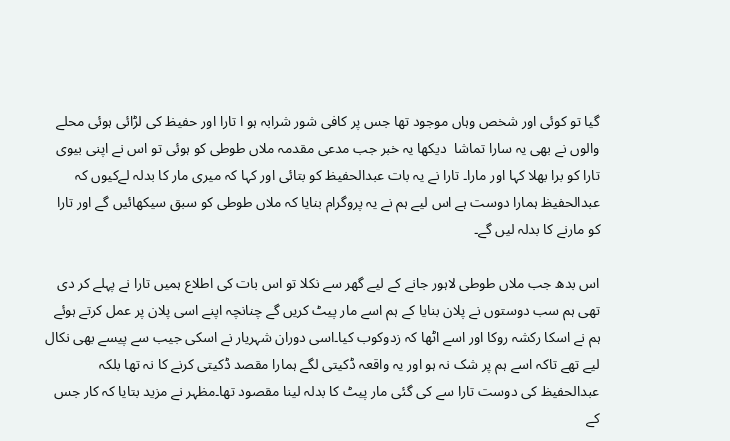گیا تو کوئی اور شخص وہاں موجود تھا جس پر کافی شور شرابہ ہو ا تارا اور حفیظ کی لڑائی ہوئی محلے والوں نے بھی یہ سارا تماشا  دیکھا یہ خبر جب مدعی مقدمہ ملاں طوطی کو ہوئی تو اس نے اپنی بیوی تارا کو برا بھلا کہا اور مارا۔ تارا نے یہ بات عبدالحفیظ کو بتائی اور کہا کہ میری مار کا بدلہ لےکیوں کہ عبدالحفیظ ہمارا دوست ہے اس لیے ہم نے یہ پروگرام بنایا کہ ملاں طوطی کو سبق سیکھائیں گے اور تارا کو مارنے کا بدلہ لیں گے۔

اس بدھ جب ملاں طوطی لاہور جانے کے لیے گھر سے نکلا تو اس بات کی اطلاع ہمیں تارا نے پہلے کر دی تھی ہم سب دوستوں نے پلان بنایا کے ہم اسے مار پیٹ کریں گے چنانچہ اپنے اسی پلان پر عمل کرتے ہوئے ہم نے اسکا رکشہ روکا اور اسے اٹھا کہ زدوکوب کیا۔اسی دوران شہریار نے اسکی جیب سے پیسے بھی نکال لیے تھے تاکہ اسے ہم پر شک نہ ہو اور یہ واقعہ ڈکیتی لگے ہمارا مقصد ڈکیتی کرنے کا نہ تھا بلکہ عبدالحفیظ کی دوست تارا سے کی گئی مار پیٹ کا بدلہ لینا مقصود تھا۔مظہر نے مزید بتایا کہ کار جس کے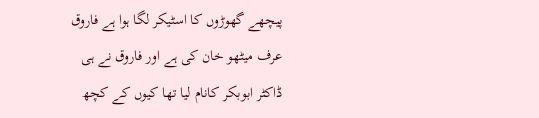پیچھے گھوڑوں کا اسٹیکر لگا ہوا ہے فاروق عرف میٹھو خان کی ہے اور فاروق نے ہی ڈاکٹر ابوبکر کانام لیا تھا کیوں کے کچھ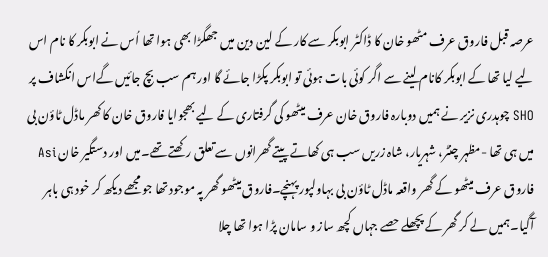عرصہ قبل فاروق عرف مٹھو خان کا ڈاکٹر ابوبکر سے کار کے لین دین میں جھگڑا بھی ہوا تھا اُس نے ابوبکر کا نام اس لیے لیا تھا کے ابوبکر کانام لینے سے اگر کوئی بات ہوئی تو ابوبکر پکڑا جائے گا اور ہم سب بچ جائیں گےاس انکشاف پر SHO چوہدری نزیر نے ہمیں دوبارہ فاروق خان عرف میٹھو کی گرفتاری کے لیے بھجوایا فاروق خان کا کھر ماڈل ٹاؤن بی میں ہی تھا -مظہر چنٹر، شہریار، شاہ زریں سب ہی کھاتے پیتے گھرانوں سے تعلق رکھتے تھے۔میں اور دستگیر خان Asi فاروق عرف میٹھو کے گھر واقعہ ماڈل ٹاؤن بی بہاولپور پہنچے۔فاروق میٹھو گھر پہ موجود تھا جو مجھے دیکھ کر خود ہی باہر آگیا۔ہمیں لے کر گھر کے پچھلے حصے جہاں کچھ ساز و سامان پڑا ہوا تھا چلا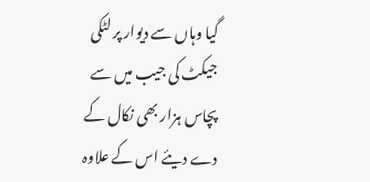گیا وہاں سے دیوار پر لٹکی جیکٹ کی جیب میں سے پچاس ہزار بھی نکال کے دے دیئے اس کے علاوہ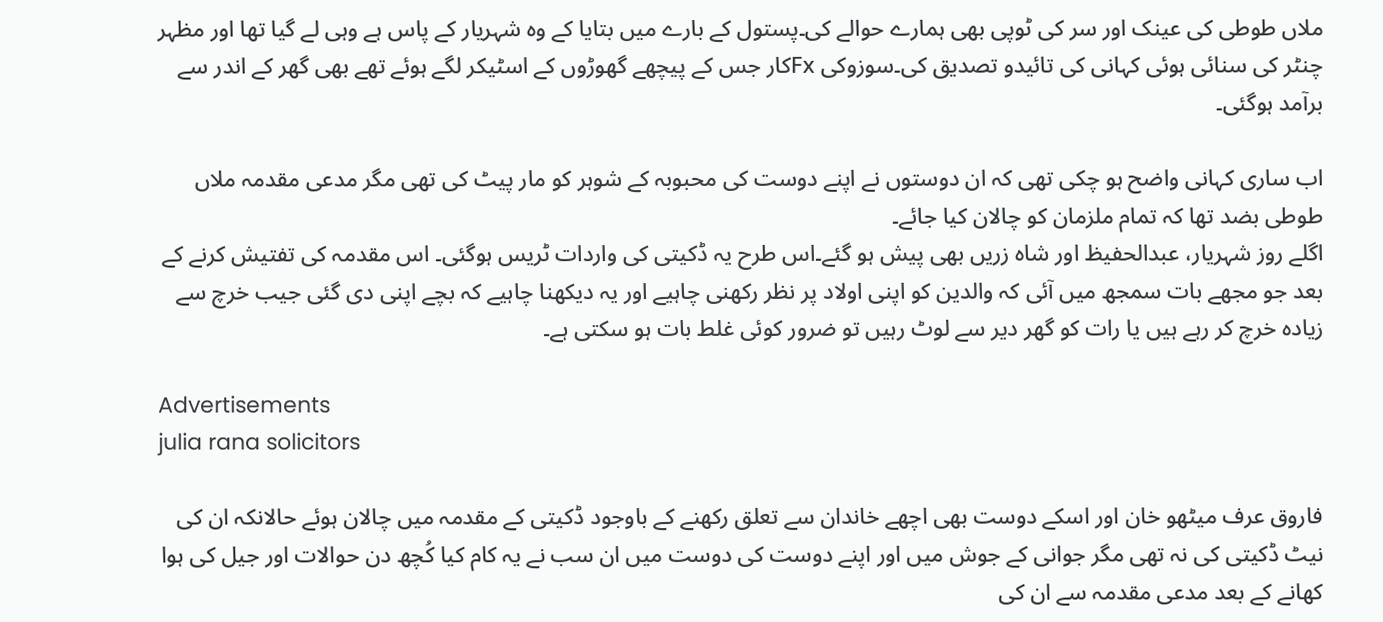ملاں طوطی کی عینک اور سر کی ٹوپی بھی ہمارے حوالے کی۔پستول کے بارے میں بتایا کے وہ شہریار کے پاس ہے وہی لے گیا تھا اور مظہر چنٹر کی سنائی ہوئی کہانی کی تائیدو تصدیق کی۔سوزوکی Fxکار جس کے پیچھے گھوڑوں کے اسٹیکر لگے ہوئے تھے بھی گھر کے اندر سے برآمد ہوگئی۔

اب ساری کہانی واضح ہو چکی تھی کہ ان دوستوں نے اپنے دوست کی محبوبہ کے شوہر کو مار پیٹ کی تھی مگر مدعی مقدمہ ملاں طوطی بضد تھا کہ تمام ملزمان کو چالان کیا جائے۔
اگلے روز شہریار، عبدالحفیظ اور شاہ زریں بھی پیش ہو گئے۔اس طرح یہ ڈکیتی کی واردات ٹریس ہوگئی۔ اس مقدمہ کی تفتیش کرنے کے بعد جو مجھے بات سمجھ میں آئی کہ والدین کو اپنی اولاد پر نظر رکھنی چاہیے اور یہ دیکھنا چاہیے کہ بچے اپنی دی گئی جیب خرچ سے زیادہ خرچ کر رہے ہیں یا رات کو گھر دیر سے لوٹ رہیں تو ضرور کوئی غلط بات ہو سکتی ہے۔

Advertisements
julia rana solicitors

فاروق عرف میٹھو خان اور اسکے دوست بھی اچھے خاندان سے تعلق رکھنے کے باوجود ڈکیتی کے مقدمہ میں چالان ہوئے حالانکہ ان کی نیٹ ڈکیتی کی نہ تھی مگر جوانی کے جوش میں اور اپنے دوست کی دوست میں ان سب نے یہ کام کیا کُچھ دن حوالات اور جیل کی ہوا کھانے کے بعد مدعی مقدمہ سے ان کی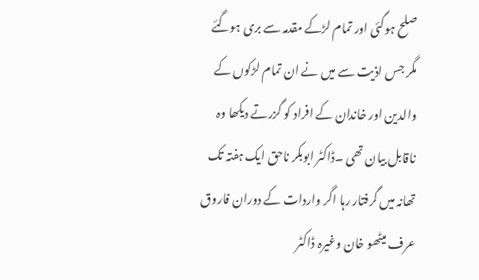صلح ہوگئی اور تمام لڑکے مقدمہ سے بری ہوگئے مگر جس اذیت سے میں نے ان تمام لڑکوں کے والدین اور خاندان کے افراد کو گزرتے دیکھا وہ ناقابل بیان تھی ۔ڈاکٹر ابوبکر ناحق ایک ہفتہ تک تھانہ میں گرفتار رہا اگر واردات کے دوران فاروق عرف میٹھو خان وغیرہ ڈاکٹر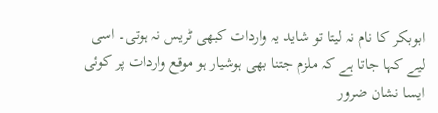ابوبکر کا نام نہ لیتا تو شاید یہ واردات کبھی ٹریس نہ ہوتی۔ اسی لیے کہا جاتا ہے کہ ملزم جتنا بھی ہوشیار ہو موقع واردات پر کوئی ایسا نشان ضرور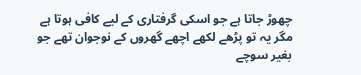چھوڑ جاتا ہے جو اسکی گرفتاری کے لیے کافی ہوتا ہے مگر یہ تو پڑھے لکھے اچھے گھروں کے نوجوان تھے جو بغیر سوچے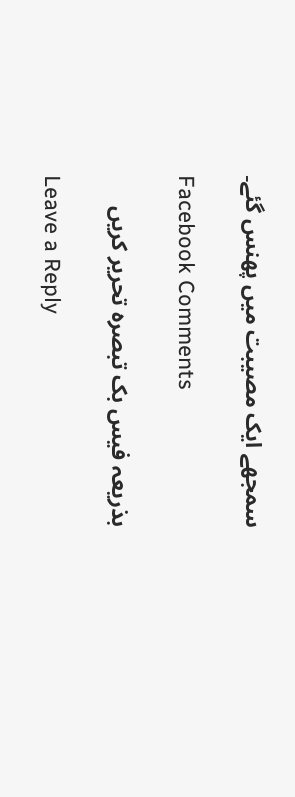سمجھے ایک مصیبت میں پھنس گئے۔

Facebook Comments

بذریعہ فیس بک تبصرہ تحریر کریں

Leave a Reply